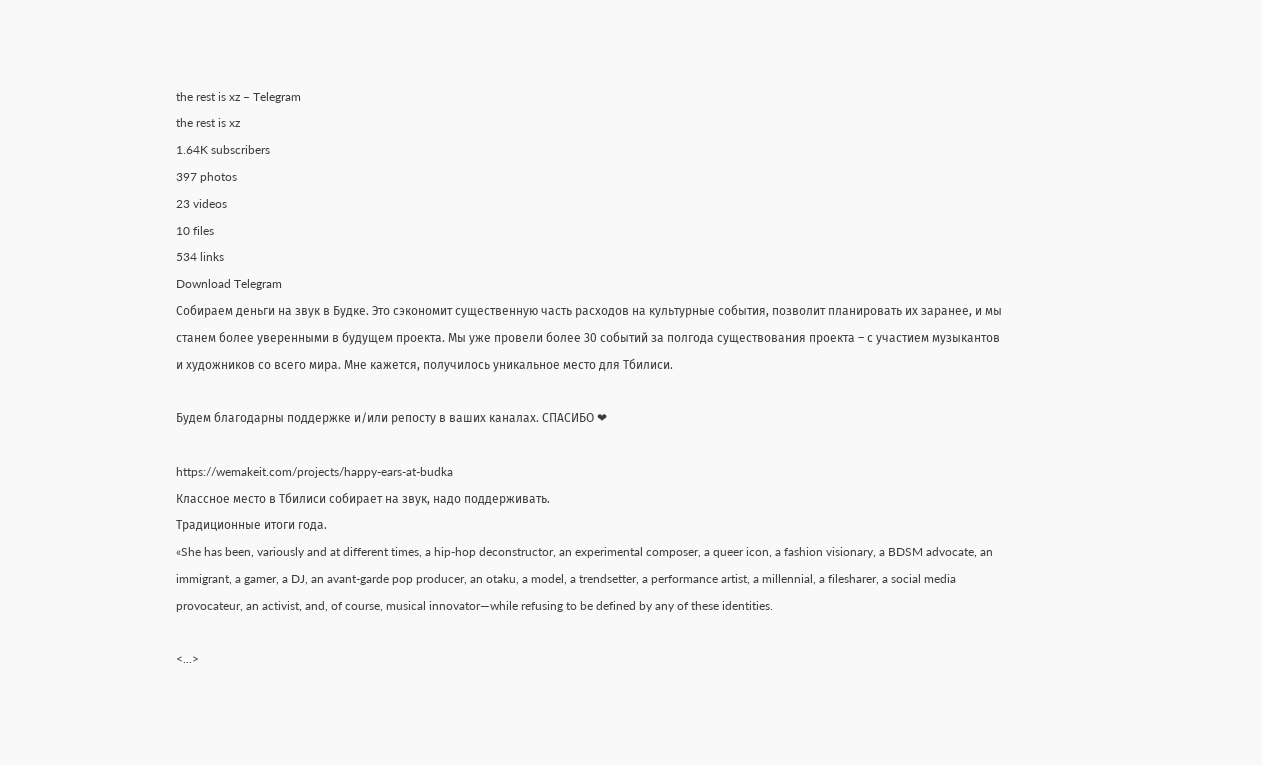the rest is xz – Telegram
the rest is xz
1.64K subscribers
397 photos
23 videos
10 files
534 links
Download Telegram
Собираем деньги на звук в Будке. Это сэкономит существенную часть расходов на культурные события, позволит планировать их заранее, и мы станем более уверенными в будущем проекта. Мы уже провели более 30 событий за полгода существования проекта – с участием музыкантов и художников со всего мира. Мне кажется, получилось уникальное место для Тбилиси.

Будем благодарны поддержке и/или репосту в ваших каналах. СПАСИБО ❤

https://wemakeit.com/projects/happy-ears-at-budka
Классное место в Тбилиси собирает на звук, надо поддерживать.
Традиционные итоги года.
«She has been, variously and at different times, a hip-hop deconstructor, an experimental composer, a queer icon, a fashion visionary, a BDSM advocate, an immigrant, a gamer, a DJ, an avant-garde pop producer, an otaku, a model, a trendsetter, a performance artist, a millennial, a filesharer, a social media provocateur, an activist, and, of course, musical innovator—while refusing to be defined by any of these identities.

<...>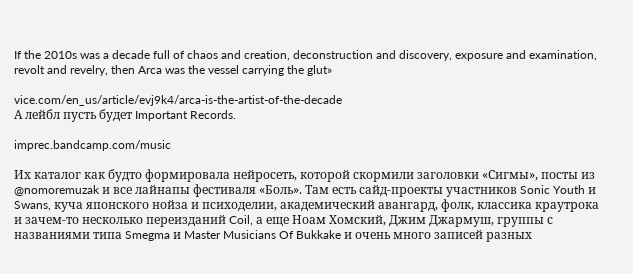If the 2010s was a decade full of chaos and creation, deconstruction and discovery, exposure and examination, revolt and revelry, then Arca was the vessel carrying the glut»

vice.com/en_us/article/evj9k4/arca-is-the-artist-of-the-decade
А лейбл пусть будет Important Records.

imprec.bandcamp.com/music

Их каталог как будто формировала нейросеть, которой скормили заголовки «Сигмы», посты из @nomoremuzak и все лайнапы фестиваля «Боль». Там есть сайд-проекты участников Sonic Youth и Swans, куча японского нойза и психоделии, академический авангард, фолк, классика краутрока и зачем-то несколько переизданий Coil, а еще Ноам Хомский, Джим Джармуш, группы с названиями типа Smegma и Master Musicians Of Bukkake и очень много записей разных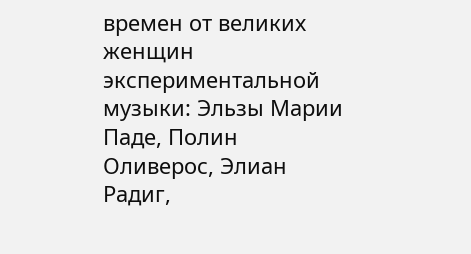времен от великих женщин экспериментальной музыки: Эльзы Марии Паде, Полин Оливерос, Элиан Радиг,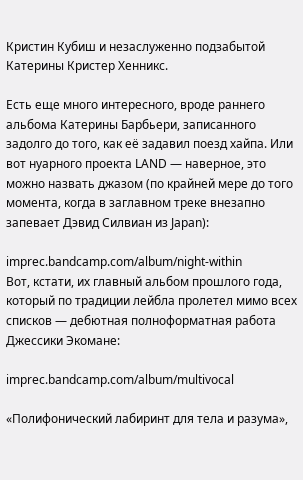Кристин Кубиш и незаслуженно подзабытой Катерины Кристер Хенникс.

Есть еще много интересного, вроде раннего альбома Катерины Барбьери, записанного задолго до того, как её задавил поезд хайпа. Или вот нуарного проекта LAND — наверное, это можно назвать джазом (по крайней мере до того момента, когда в заглавном треке внезапно запевает Дэвид Силвиан из Japan):

imprec.bandcamp.com/album/night-within
Вот, кстати, их главный альбом прошлого года, который по традиции лейбла пролетел мимо всех списков — дебютная полноформатная работа Джессики Экомане:

imprec.bandcamp.com/album/multivocal

«Полифонический лабиринт для тела и разума»,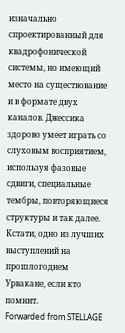изначально спроектированный для квадрофонической системы, но имеющий место на существование и в формате двух каналов. Джессика здорово умеет играть со слуховым восприятием, используя фазовые сдвиги, специальные тембры, повторяющиеся структуры и так далее. Кстати, одно из лучших выступлений на прошлогоднем Урвакане, если кто помнит.
Forwarded from STELLAGE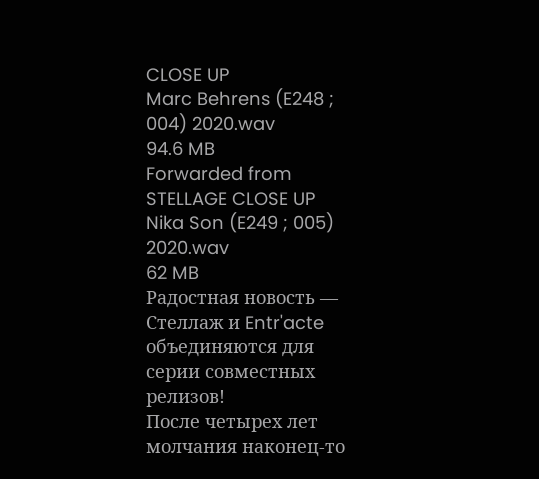CLOSE UP
Marc Behrens (E248 ; 004) 2020.wav
94.6 MB
Forwarded from STELLAGE CLOSE UP
Nika Son (E249 ; 005) 2020.wav
62 MB
Радостная новость — Стеллаж и Entr'acte объединяются для серии совместных релизов!
После четырех лет молчания наконец-то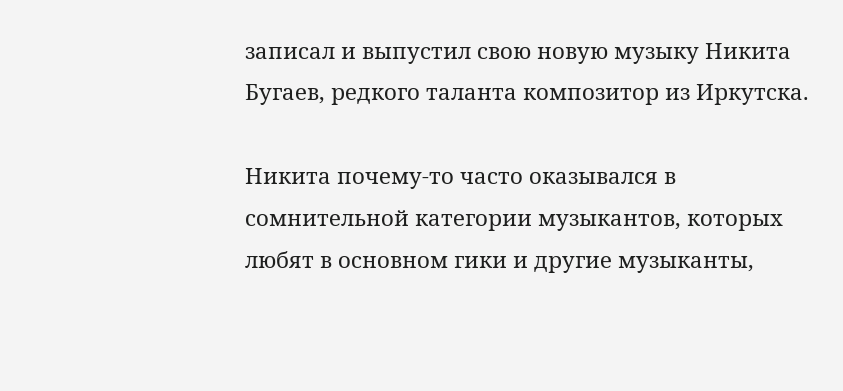записал и выпустил свою новую музыку Никита Бугаев, редкого таланта композитор из Иркутска.

Никита почему-то часто оказывался в сомнительной категории музыкантов, которых любят в основном гики и другие музыканты,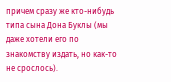причем сразу же кто-нибудь типа сына Дона Буклы (мы даже хотели его по знакомству издать, но как-то не срослось).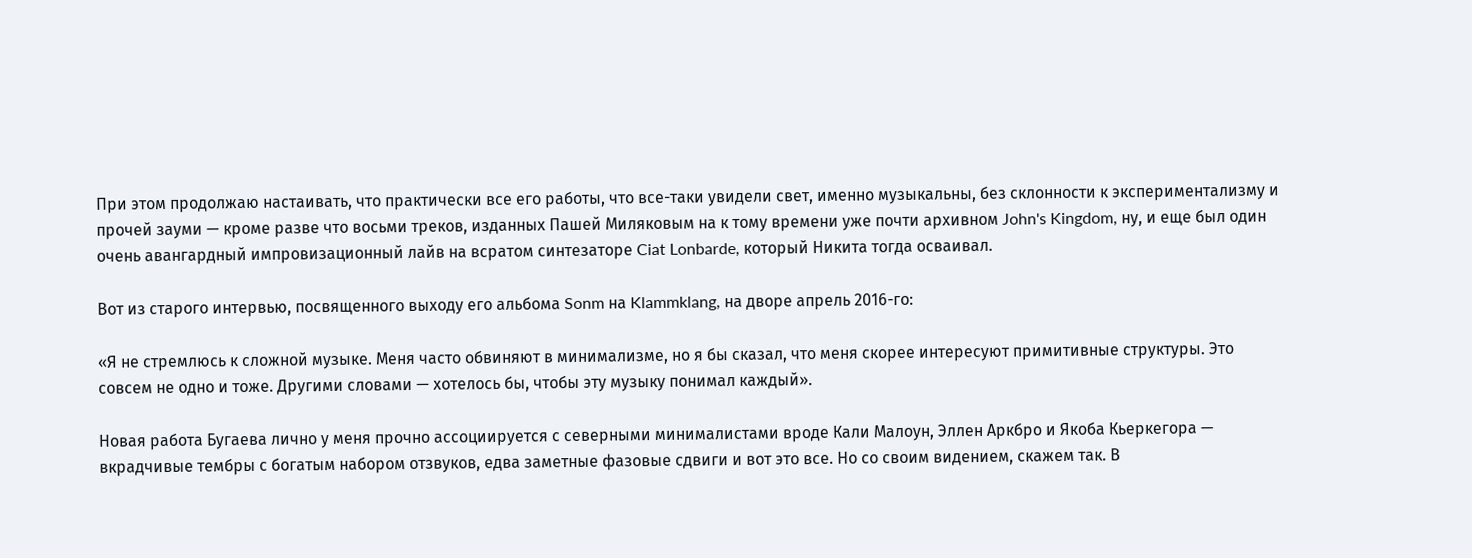При этом продолжаю настаивать, что практически все его работы, что все-таки увидели свет, именно музыкальны, без склонности к экспериментализму и прочей зауми — кроме разве что восьми треков, изданных Пашей Миляковым на к тому времени уже почти архивном John's Kingdom, ну, и еще был один очень авангардный импровизационный лайв на всратом синтезаторе Ciat Lonbarde, который Никита тогда осваивал.

Вот из старого интервью, посвященного выходу его альбома Sonm на Klammklang, на дворе апрель 2016-го:

«Я не стремлюсь к сложной музыке. Меня часто обвиняют в минимализме, но я бы сказал, что меня скорее интересуют примитивные структуры. Это совсем не одно и тоже. Другими словами — хотелось бы, чтобы эту музыку понимал каждый».

Новая работа Бугаева лично у меня прочно ассоциируется с северными минималистами вроде Кали Малоун, Эллен Аркбро и Якоба Кьеркегора — вкрадчивые тембры с богатым набором отзвуков, едва заметные фазовые сдвиги и вот это все. Но со своим видением, скажем так. В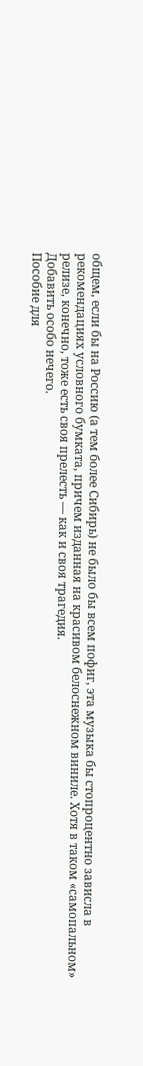общем, если бы на Россию (а тем более Сибирь) не было бы всем пофиг, эта музыка бы стопроцентно зависла в рекомендациях условного бумката, причем изданная на красивом белоснежном виниле. Хотя в таком «самопальном» релизе, конечно, тоже есть своя прелесть — как и своя трагедия.
Добавить особо нечего.
Пособие для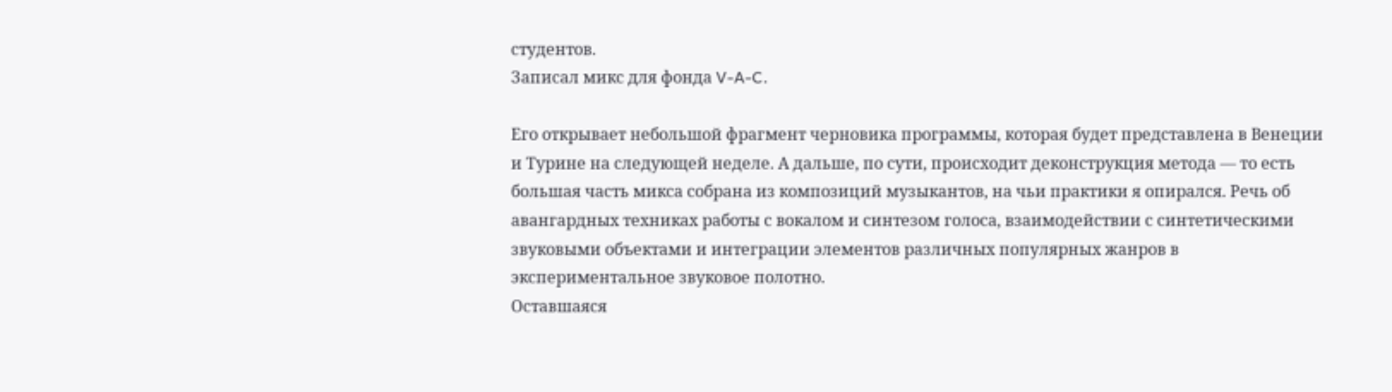студентов.
Записал микс для фонда V-A-C.

Его открывает небольшой фрагмент черновика программы, которая будет представлена в Венеции и Турине на следующей неделе. А дальше, по сути, происходит деконструкция метода — то есть большая часть микса собрана из композиций музыкантов, на чьи практики я опирался. Речь об авангардных техниках работы с вокалом и синтезом голоса, взаимодействии с синтетическими звуковыми объектами и интеграции элементов различных популярных жанров в экспериментальное звуковое полотно.
Оставшаяся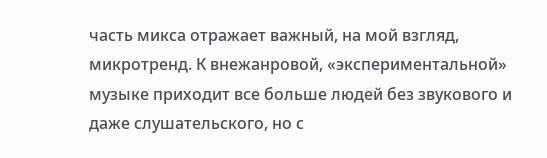часть микса отражает важный, на мой взгляд, микротренд. К внежанровой, «экспериментальной» музыке приходит все больше людей без звукового и даже слушательского, но с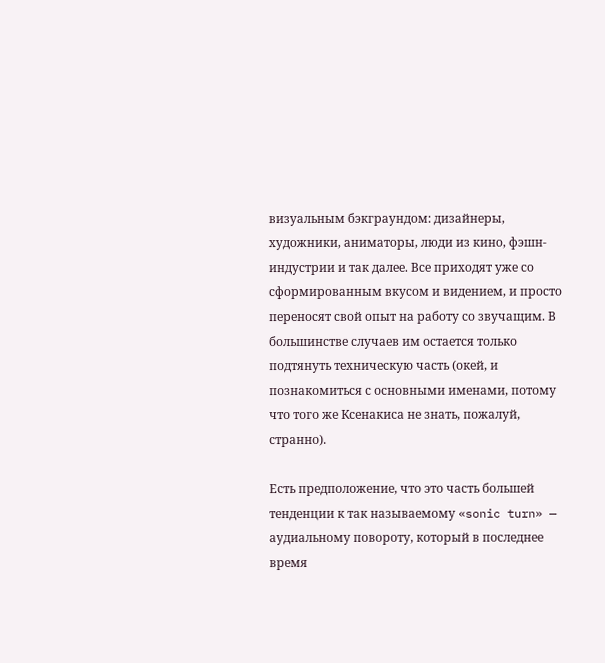визуальным бэкграундом: дизайнеры, художники, аниматоры, люди из кино, фэшн-индустрии и так далее. Все приходят уже со сформированным вкусом и видением, и просто переносят свой опыт на работу со звучащим. В большинстве случаев им остается только подтянуть техническую часть (окей, и познакомиться с основными именами, потому что того же Ксенакиса не знать, пожалуй, странно).

Есть предположение, что это часть большей тенденции к так называемому «sonic turn» — аудиальному повороту, который в последнее время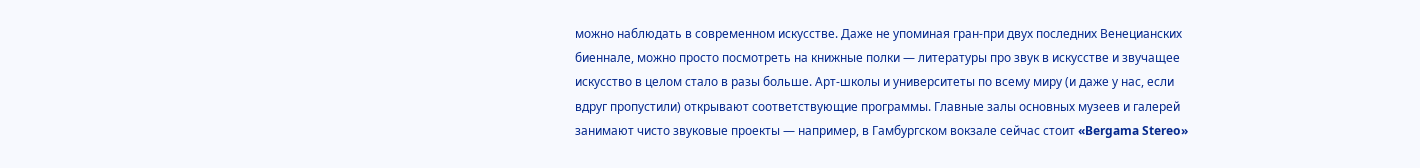можно наблюдать в современном искусстве. Даже не упоминая гран-при двух последних Венецианских биеннале, можно просто посмотреть на книжные полки — литературы про звук в искусстве и звучащее искусство в целом стало в разы больше. Арт-школы и университеты по всему миру (и даже у нас, если вдруг пропустили) открывают соответствующие программы. Главные залы основных музеев и галерей занимают чисто звуковые проекты — например, в Гамбургском вокзале сейчас стоит «Bergama Stereo»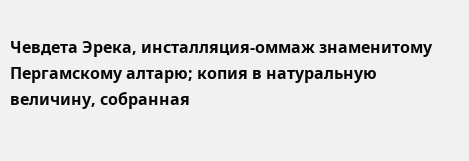Чевдета Эрека, инсталляция-оммаж знаменитому Пергамскому алтарю; копия в натуральную величину, собранная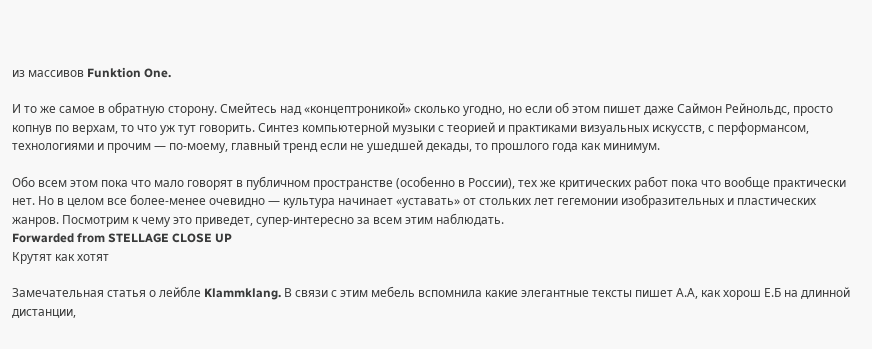из массивов Funktion One.

И то же самое в обратную сторону. Смейтесь над «концептроникой» сколько угодно, но если об этом пишет даже Саймон Рейнольдс, просто копнув по верхам, то что уж тут говорить. Синтез компьютерной музыки с теорией и практиками визуальных искусств, с перформансом, технологиями и прочим — по-моему, главный тренд если не ушедшей декады, то прошлого года как минимум.

Обо всем этом пока что мало говорят в публичном пространстве (особенно в России), тех же критических работ пока что вообще практически нет. Но в целом все более-менее очевидно — культура начинает «уставать» от стольких лет гегемонии изобразительных и пластических жанров. Посмотрим к чему это приведет, супер-интересно за всем этим наблюдать.
Forwarded from STELLAGE CLOSE UP
Крутят как хотят

Замечательная статья о лейбле Klammklang. В связи с этим мебель вспомнила какие элегантные тексты пишет А.А, как хорош Е.Б на длинной дистанции,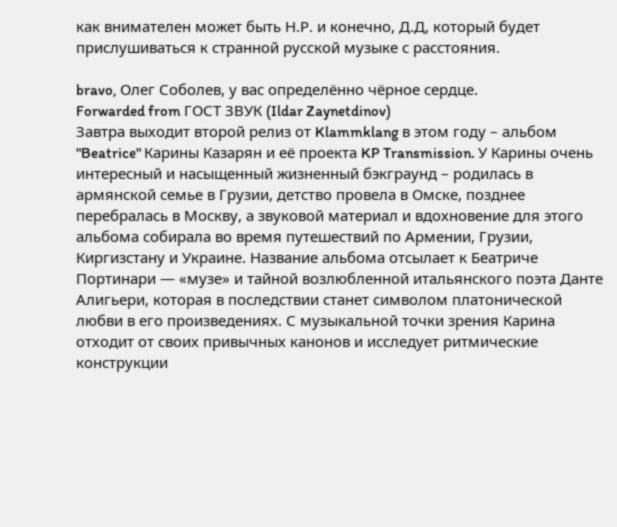как внимателен может быть Н.Р. и конечно, Д.Д, который будет прислушиваться к странной русской музыке с расстояния.

bravo, Олег Соболев, у вас определённо чёрное сердце.
Forwarded from ГОСТ ЗВУК (Ildar Zaynetdinov)
Завтра выходит второй релиз от Klammklang в этом году – альбом "Beatrice" Карины Казарян и её проекта KP Transmission. У Карины очень интересный и насыщенный жизненный бэкграунд – родилась в армянской семье в Грузии, детство провела в Омске, позднее перебралась в Москву, а звуковой материал и вдохновение для этого альбома собирала во время путешествий по Армении, Грузии, Киргизстану и Украине. Название альбома отсылает к Беатриче Портинари — «музе» и тайной возлюбленной итальянского поэта Данте Алигьери, которая в последствии станет символом платонической любви в его произведениях. С музыкальной точки зрения Карина отходит от своих привычных канонов и исследует ритмические конструкции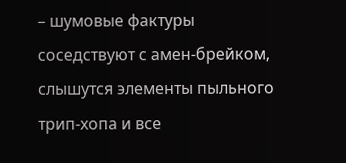– шумовые фактуры соседствуют с амен-брейком, слышутся элементы пыльного трип-хопа и все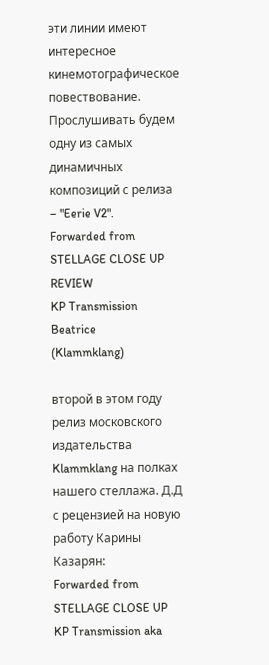эти линии имеют интересное кинемотографическое повествование. Прослушивать будем одну из самых динамичных композиций с релиза – "Eerie V2".
Forwarded from STELLAGE CLOSE UP
REVIEW
KP Transmission
Beatrice
(Klammklang)

второй в этом году релиз московского издательства Klammklang на полках нашего стеллажа. Д.Д с рецензией на новую работу Карины Казарян:
Forwarded from STELLAGE CLOSE UP
KP Transmission aka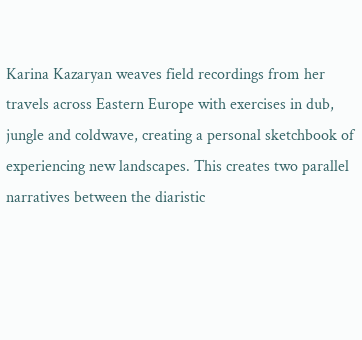Karina Kazaryan weaves field recordings from her travels across Eastern Europe with exercises in dub, jungle and coldwave, creating a personal sketchbook of experiencing new landscapes. This creates two parallel narratives between the diaristic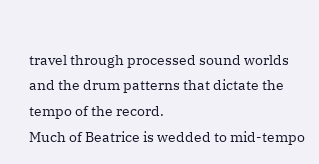travel through processed sound worlds and the drum patterns that dictate the tempo of the record.
Much of Beatrice is wedded to mid-tempo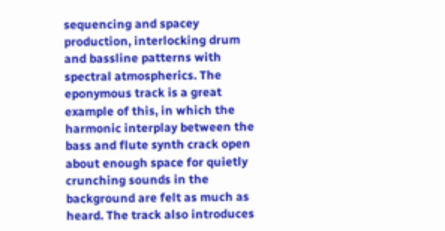sequencing and spacey production, interlocking drum and bassline patterns with spectral atmospherics. The eponymous track is a great example of this, in which the harmonic interplay between the bass and flute synth crack open about enough space for quietly crunching sounds in the background are felt as much as heard. The track also introduces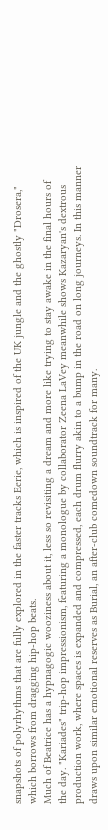snapshots of polyrhythms that are fully explored in the faster tracks Eerie, which is inspired of the UK jungle and the ghostly "Drosera," which borrows from dragging hip-hop beats.
Much of Beatrice has a hypnagogic wooziness about it, less so revisiting a dream and more like trying to stay awake in the final hours of the day. "Kariades" trip-hop impressionism, featuring a monologue by collaborator Zeena LaVey meanwhile shows Kazaryan's dextrous production work, where spaces is expanded and compressed, each drum flurry akin to a bump in the road on long journeys. In this manner draws upon similar emotional reserves as Burial, an after-club comedown soundtrack for many.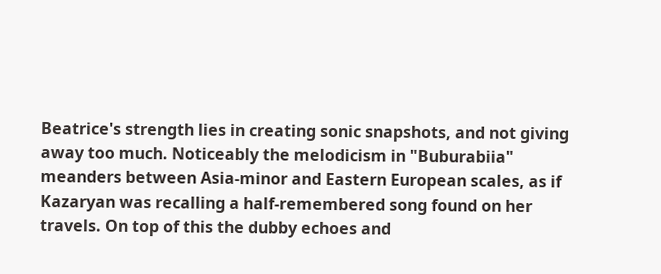Beatrice's strength lies in creating sonic snapshots, and not giving away too much. Noticeably the melodicism in "Buburabiia" meanders between Asia-minor and Eastern European scales, as if Kazaryan was recalling a half-remembered song found on her travels. On top of this the dubby echoes and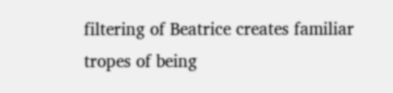filtering of Beatrice creates familiar tropes of being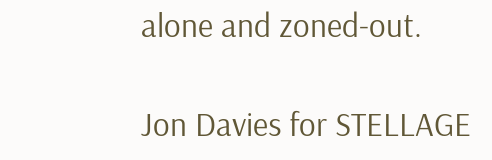alone and zoned-out.

Jon Davies for STELLAGE